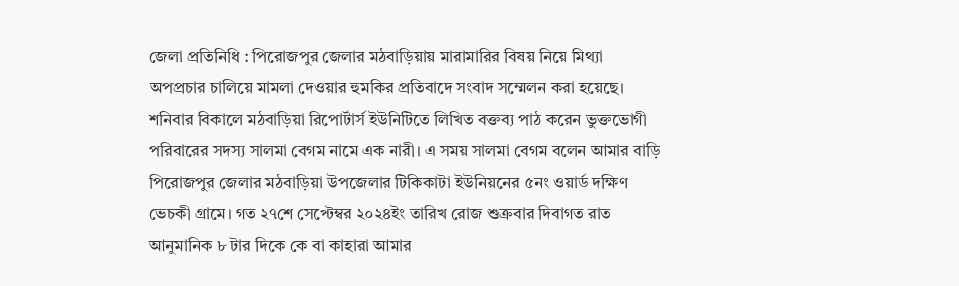জেলা প্রতিনিধি : পিরোজপুর জেলার মঠবাড়িয়ায় মারামারির বিষয় নিয়ে মিথ্যা অপপ্রচার চালিয়ে মামলা দেওয়ার হুমকির প্রতিবাদে সংবাদ সম্মেলন করা হয়েছে। শনিবার বিকালে মঠবাড়িয়া রিপোর্টার্স ইউনিটিতে লিখিত বক্তব্য পাঠ করেন ভুক্তভোগী পরিবারের সদস্য সালমা বেগম নামে এক নারী। এ সময় সালমা বেগম বলেন আমার বাড়ি পিরোজপুর জেলার মঠবাড়িয়া উপজেলার টিকিকাটা ইউনিয়নের ৫নং ওয়ার্ড দক্ষিণ ভেচকী গ্রামে। গত ২৭শে সেপ্টেম্বর ২০২৪ইং তারিখ রোজ শুক্রবার দিবাগত রাত আনুমানিক ৮ টার দিকে কে বা কাহারা আমার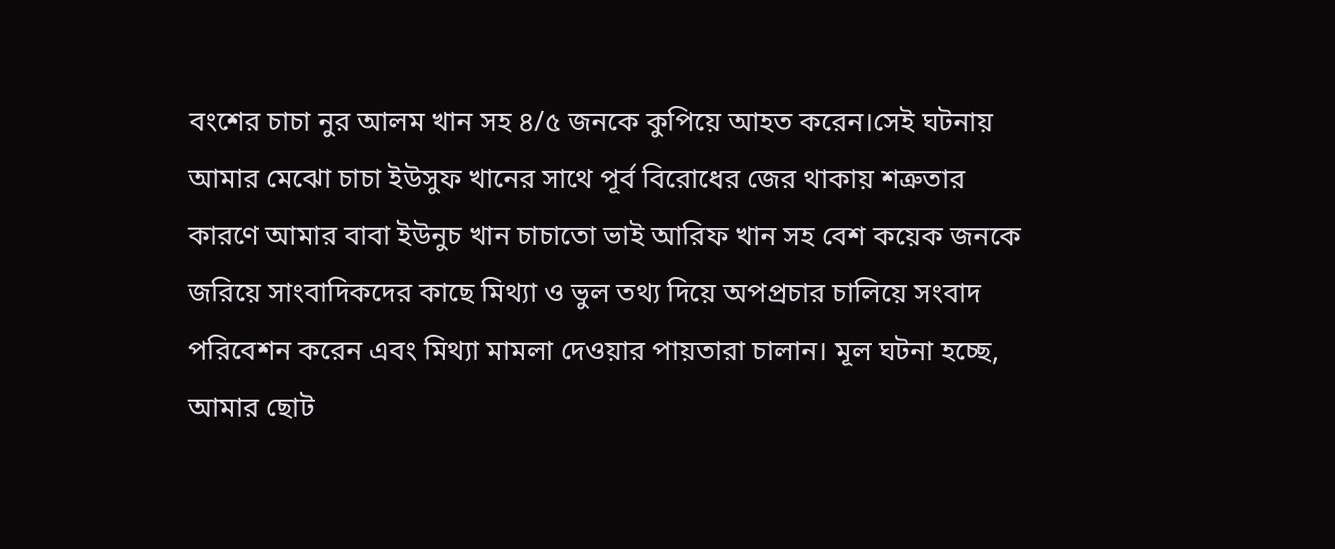বংশের চাচা নুর আলম খান সহ ৪/৫ জনকে কুপিয়ে আহত করেন।সেই ঘটনায় আমার মেঝো চাচা ইউসুফ খানের সাথে পূর্ব বিরোধের জের থাকায় শত্রুতার কারণে আমার বাবা ইউনুচ খান চাচাতো ভাই আরিফ খান সহ বেশ কয়েক জনকে জরিয়ে সাংবাদিকদের কাছে মিথ্যা ও ভুল তথ্য দিয়ে অপপ্রচার চালিয়ে সংবাদ পরিবেশন করেন এবং মিথ্যা মামলা দেওয়ার পায়তারা চালান। মূল ঘটনা হচ্ছে, আমার ছোট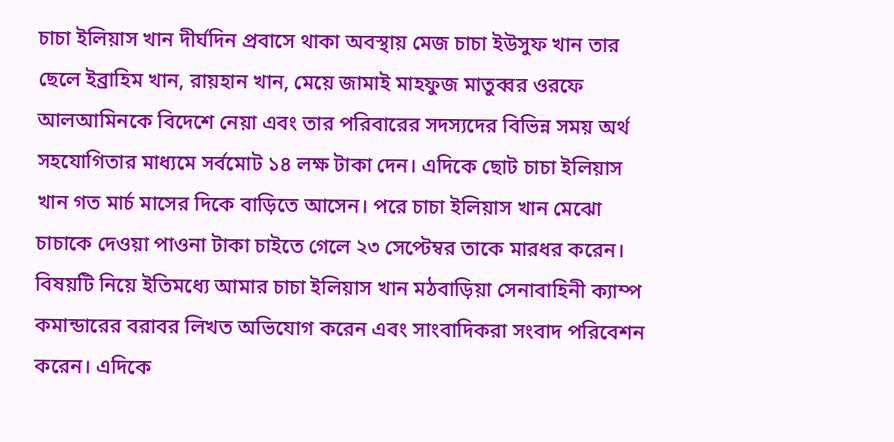চাচা ইলিয়াস খান দীর্ঘদিন প্রবাসে থাকা অবস্থায় মেজ চাচা ইউসুফ খান তার ছেলে ইব্রাহিম খান, রায়হান খান, মেয়ে জামাই মাহফুজ মাতুব্বর ওরফে আলআমিনকে বিদেশে নেয়া এবং তার পরিবারের সদস্যদের বিভিন্ন সময় অর্থ সহযোগিতার মাধ্যমে সর্বমোট ১৪ লক্ষ টাকা দেন। এদিকে ছোট চাচা ইলিয়াস খান গত মার্চ মাসের দিকে বাড়িতে আসেন। পরে চাচা ইলিয়াস খান মেঝো চাচাকে দেওয়া পাওনা টাকা চাইতে গেলে ২৩ সেপ্টেম্বর তাকে মারধর করেন। বিষয়টি নিয়ে ইতিমধ্যে আমার চাচা ইলিয়াস খান মঠবাড়িয়া সেনাবাহিনী ক্যাম্প কমান্ডারের বরাবর লিখত অভিযোগ করেন এবং সাংবাদিকরা সংবাদ পরিবেশন করেন। এদিকে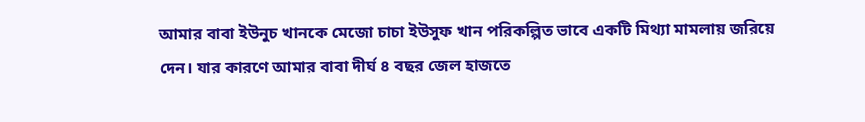আমার বাবা ইউনুচ খানকে মেজো চাচা ইউসুফ খান পরিকল্পিত ভাবে একটি মিথ্যা মামলায় জরিয়ে দেন। যার কারণে আমার বাবা দীর্ঘ ৪ বছর জেল হাজতে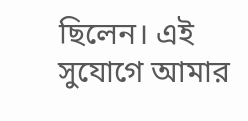ছিলেন। এই সুযোগে আমার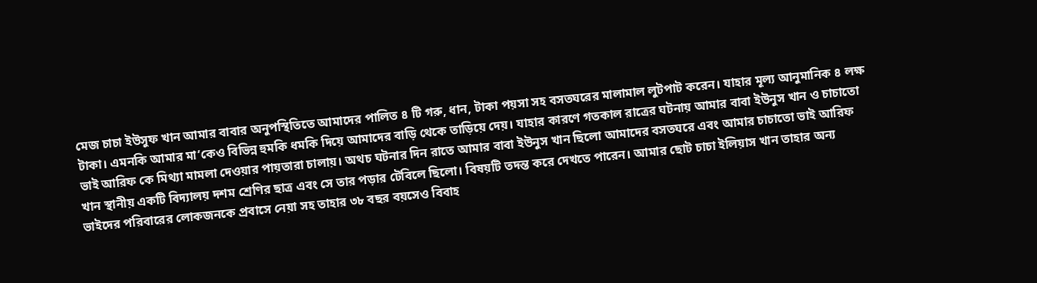মেজ চাচা ইউসুফ খান আমার বাবার অনুপস্থিতিতে আমাদের পালিত ৪ টি গরু, ধান, টাকা পয়সা সহ বসতঘরের মালামাল লুটপাট করেন। যাহার মূল্য আনুমানিক ৪ লক্ষ টাকা। এমনকি আমার মা’কেও বিভিন্ন হুমকি ধমকি দিয়ে আমাদের বাড়ি থেকে তাড়িয়ে দেয়। যাহার কারণে গতকাল রাত্রের ঘটনায় আমার বাবা ইউনুস খান ও চাচাতো ভাই আরিফ কে মিথ্যা মামলা দেওয়ার পায়তারা চালায়। অথচ ঘটনার দিন রাতে আমার বাবা ইউনুস খান ছিলো আমাদের বসতঘরে এবং আমার চাচাতো ভাই আরিফ খান স্থানীয় একটি বিদ্যালয় দশম শ্রেণির ছাত্র এবং সে তার পড়ার টেবিলে ছিলো। বিষয়টি তদন্ত করে দেখতে পারেন। আমার ছোট চাচা ইলিয়াস খান তাহার অন্য ভাইদের পরিবারের লোকজনকে প্রবাসে নেয়া সহ তাহার ৩৮ বছর বয়সেও বিবাহ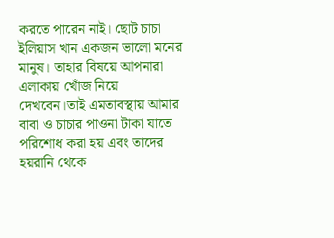করতে পারেন নাই। ছোট চাচা ইলিয়াস খান একজন ভালো মনের মানুষ। তাহার বিষয়ে আপনারা এলাকায় খোঁজ নিয়ে দেখবেন।তাই এমতাবস্থায় আমার বাবা ও চাচার পাওনা টাকা যাতে পরিশোধ করা হয় এবং তাদের হয়রানি থেকে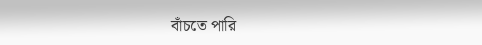বাঁচতে পারি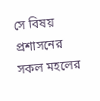সে বিষয় প্রশাসনের সকল মহলের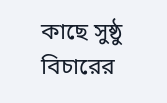কাছে সুষ্ঠু বিচারের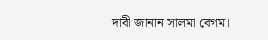দাবী জানান সালমা বেগম।